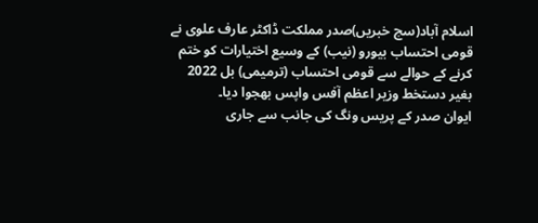اسلام آباد(سچ خبریں)صدر مملکت ڈاکٹر عارف علوی نے قومی احتساب بیورو (نیب) کے وسیع اختیارات کو ختم کرنے کے حوالے سے قومی احتساب (ترمیمی) بل 2022 بغیر دستخط وزیر اعظم آفس واپس بھجوا دیا۔
ایوان صدر کے پریس ونگ کی جانب سے جاری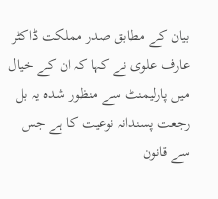بیان کے مطابق صدر مملکت ڈاکٹر عارف علوی نے کہا کہ ان کے خیال میں پارلیمنٹ سے منظور شدہ یہ بل رجعت پسندانہ نوعیت کا ہے جس سے قانون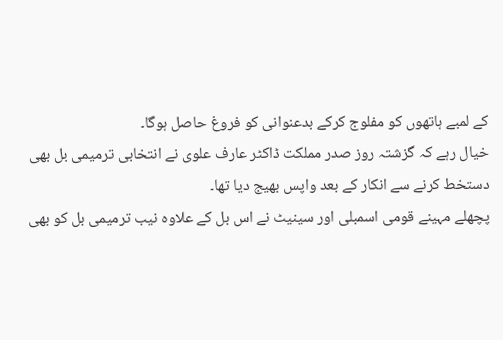کے لمبے ہاتھوں کو مفلوج کرکے بدعنوانی کو فروغ حاصل ہوگا۔
خیال رہے کہ گزشتہ روز صدر مملکت ڈاکٹر عارف علوی نے انتخابی ترمیمی بل بھی دستخط کرنے سے انکار کے بعد واپس بھیج دیا تھا۔
پچھلے مہینے قومی اسمبلی اور سینیٹ نے اس بل کے علاوہ نیب ترمیمی بل کو بھی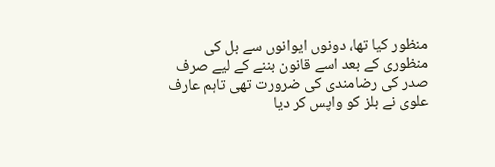منظور کیا تھا، دونوں ایوانوں سے بل کی منظوری کے بعد اسے قانون بننے کے لیے صرف صدر کی رضامندی کی ضرورت تھی تاہم عارف علوی نے بلز کو واپس کر دیا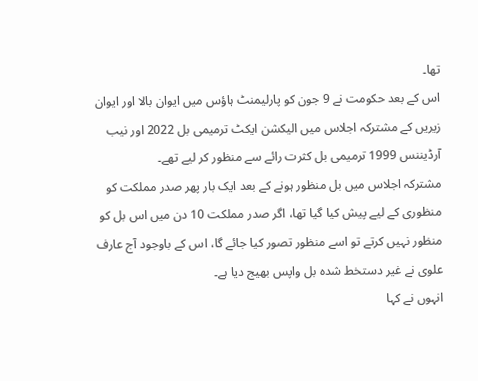تھا۔
اس کے بعد حکومت نے 9 جون کو پارلیمنٹ ہاؤس میں ایوان بالا اور ایوان زیریں کے مشترکہ اجلاس میں الیکشن ایکٹ ترمیمی بل 2022 اور نیب آرڈیننس 1999 ترمیمی بل کثرت رائے سے منظور کر لیے تھے۔
مشترکہ اجلاس میں بل منظور ہونے کے بعد ایک بار پھر صدر مملکت کو منظوری کے لیے پیش کیا گیا تھا، اگر صدر مملکت 10 دن میں اس بل کو منظور نہیں کرتے تو اسے منظور تصور کیا جائے گا، اس کے باوجود آج عارف علوی نے غیر دستخط شدہ بل واپس بھیج دیا ہے۔
انہوں نے کہا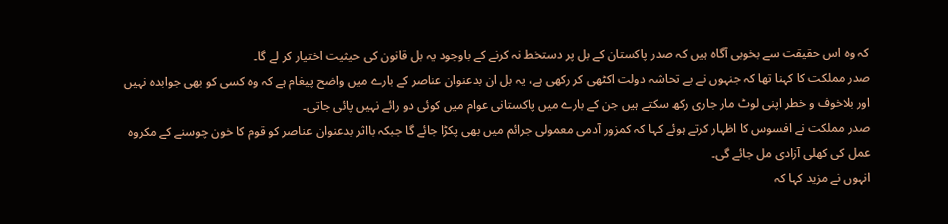کہ وہ اس حقیقت سے بخوبی آگاہ ہیں کہ صدر پاکستان کے بل پر دستخط نہ کرنے کے باوجود یہ بل قانون کی حیثیت اختیار کر لے گا۔
صدر مملکت کا کہنا تھا کہ جنہوں نے بے تحاشہ دولت اکٹھی کر رکھی ہے، یہ بل ان بدعنوان عناصر کے بارے میں واضح پیغام ہے کہ وہ کسی کو بھی جوابدہ نہیں اور بلاخوف و خطر اپنی لوٹ مار جاری رکھ سکتے ہیں جن کے بارے میں پاکستانی عوام میں کوئی دو رائے نہیں پائی جاتی۔
صدر مملکت نے افسوس کا اظہار کرتے ہوئے کہا کہ کمزور آدمی معمولی جرائم میں بھی پکڑا جائے گا جبکہ بااثر بدعنوان عناصر کو قوم کا خون چوسنے کے مکروہ عمل کی کھلی آزادی مل جائے گی۔
انہوں نے مزید کہا کہ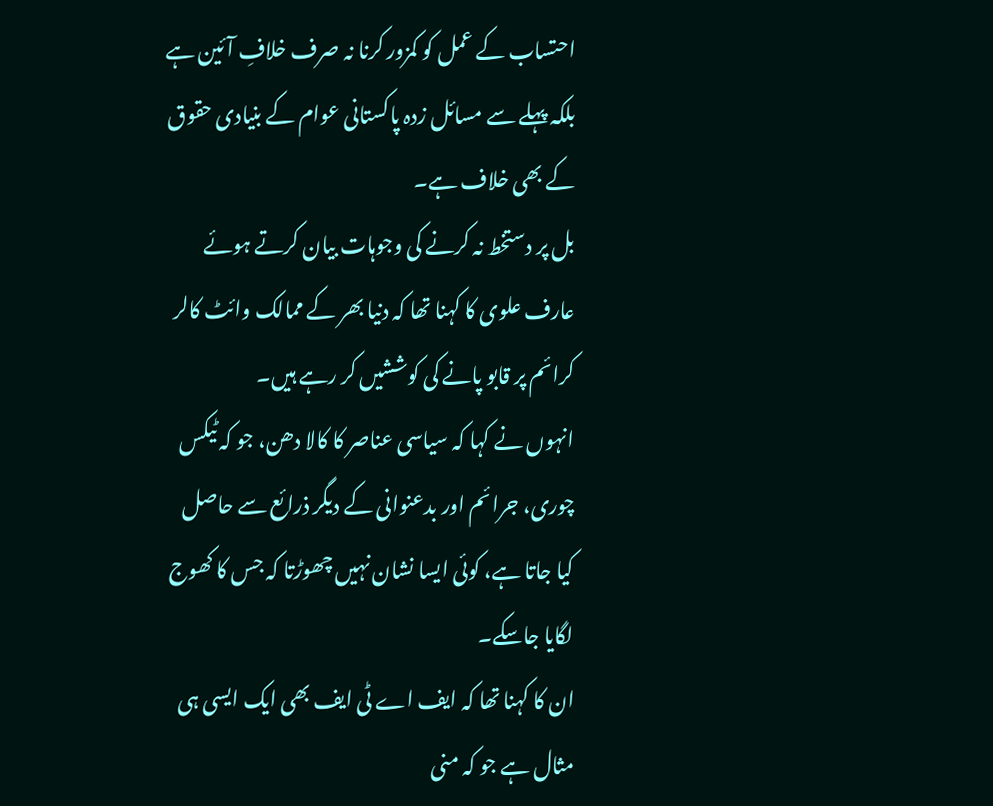احتساب کے عمل کو کمزور کرنا نہ صرف خلافِ آئین ہے بلکہ پہلے سے مسائل زدہ پاکستانی عوام کے بنیادی حقوق کے بھی خلاف ہے۔
بل پر دستخط نہ کرنے کی وجوہات بیان کرتے ہوئے عارف علوی کا کہنا تھا کہ دنیا بھر کے ممالک وائٹ کالر کرائم پر قابو پانے کی کوششیں کر رہے ہیں۔
انہوں نے کہا کہ سیاسی عناصر کا کالا دھن، جو کہ ٹیکس چوری، جرائم اور بدعنوانی کے دیگر ذرائع سے حاصل کیا جاتا ہے، کوئی ایسا نشان نہیں چھوڑتا کہ جس کا کھوج لگایا جاسکے۔
ان کا کہنا تھا کہ ایف اے ٹی ایف بھی ایک ایسی ہی مثال ہے جو کہ منی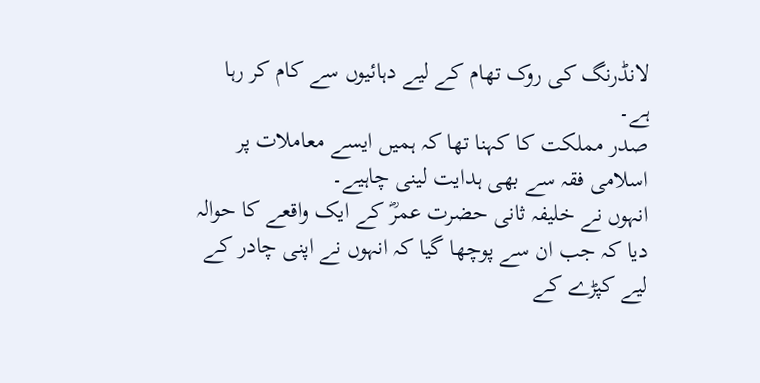لانڈرنگ کی روک تھام کے لیے دہائیوں سے کام کر رہا ہے۔
صدر مملکت کا کہنا تھا کہ ہمیں ایسے معاملات پر اسلامی فقہ سے بھی ہدایت لینی چاہیے۔
انہوں نے خلیفہ ثانی حضرت عمرؓ کے ایک واقعے کا حوالہ دیا کہ جب ان سے پوچھا گیا کہ انہوں نے اپنی چادر کے لیے کپڑے کے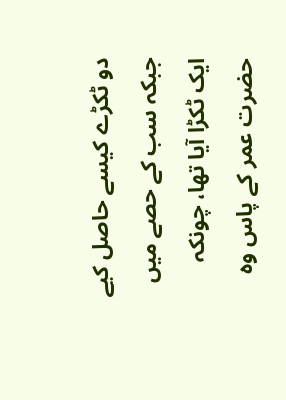دو ٹکڑے کیسے حاصل کیے جبکہ سب کے حصے میں ایک ٹکڑا آیا تھا، چونکہ حضرت عمر کے پاس وہ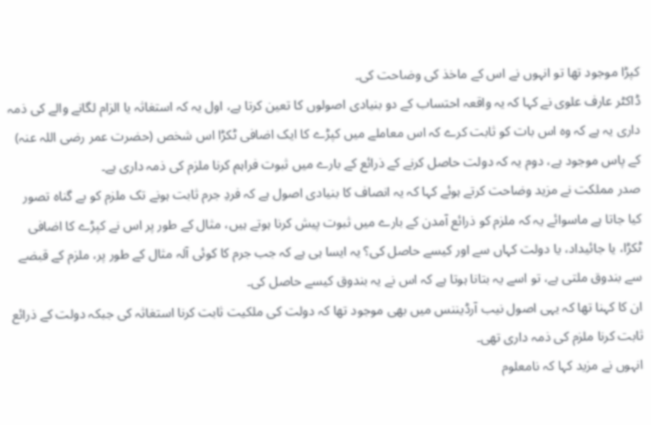کپڑا موجود تھا تو انہوں نے اس کے ماخذ کی وضاحت کی۔
ڈاکٹر عارف علوی نے کہا کہ یہ واقعہ احتساب کے دو بنیادی اصولوں کا تعین کرتا ہے، اول یہ کہ استغاثہ یا الزام لگانے والے کی ذمہ داری یہ ہے کہ وہ اس بات کو ثابت کرے کہ اس معاملے میں کپڑے کا ایک اضافی ٹکڑا اس شخص (حضرت عمر رضی اللہ عنہ) کے پاس موجود ہے، دوم یہ کہ دولت حاصل کرنے کے ذرائع کے بارے میں ثبوت فراہم کرنا ملزم کی ذمہ داری ہے۔
صدر مملکت نے مزید وضاحت کرتے ہوئے کہا کہ یہ انصاف کا بنیادی اصول ہے کہ فردِ جرم ثابت ہونے تک ملزم کو بے گناہ تصور کیا جاتا ہے ماسوائے یہ کہ ملزم کو ذرائع آمدن کے بارے میں ثبوت پیش کرنا ہوتے ہیں، مثال کے طور پر اس نے کپڑے کا اضافی ٹکڑا، یا جائیداد، یا دولت کہاں سے اور کیسے حاصل کی؟ یہ ایسا ہی ہے کہ جب جرم کا کوئی آلہ مثال کے طور پر، ملزم کے قبضے سے بندوق ملتی ہے، تو اسے یہ بتانا ہوتا ہے کہ اس نے یہ بندوق کیسے حاصل کی۔
ان کا کہنا تھا کہ یہی اصول نیب آرڈیننس میں بھی موجود تھا کہ دولت کی ملکیت ثابت کرنا استغاثہ کی جبکہ دولت کے ذرائع ثابت کرنا ملزم کی ذمہ داری تھی۔
انہوں نے مزید کہا کہ نامعلوم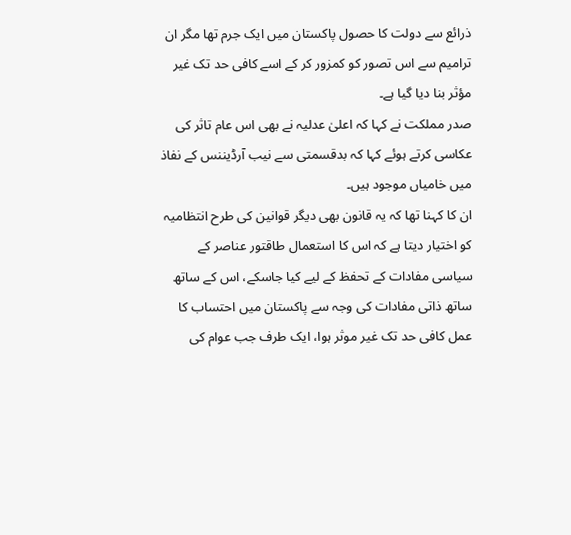ذرائع سے دولت کا حصول پاکستان میں ایک جرم تھا مگر ان ترامیم سے اس تصور کو کمزور کر کے اسے کافی حد تک غیر مؤثر بنا دیا گیا ہے۔
صدر مملکت نے کہا کہ اعلیٰ عدلیہ نے بھی اس عام تاثر کی عکاسی کرتے ہوئے کہا کہ بدقسمتی سے نیب آرڈیننس کے نفاذ میں خامیاں موجود ہیں۔
ان کا کہنا تھا کہ یہ قانون بھی دیگر قوانین کی طرح انتظامیہ کو اختیار دیتا ہے کہ اس کا استعمال طاقتور عناصر کے سیاسی مفادات کے تحفظ کے لیے کیا جاسکے، اس کے ساتھ ساتھ ذاتی مفادات کی وجہ سے پاکستان میں احتساب کا عمل کافی حد تک غیر موثر ہوا، ایک طرف جب عوام کی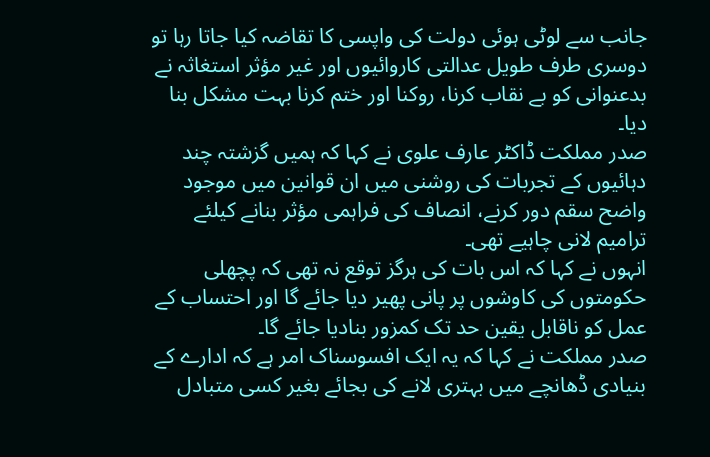جانب سے لوٹی ہوئی دولت کی واپسی کا تقاضہ کیا جاتا رہا تو دوسری طرف طویل عدالتی کاروائیوں اور غیر مؤثر استغاثہ نے بدعنوانی کو بے نقاب کرنا، روکنا اور ختم کرنا بہت مشکل بنا دیا۔
صدر مملکت ڈاکٹر عارف علوی نے کہا کہ ہمیں گزشتہ چند دہائیوں کے تجربات کی روشنی میں ان قوانین میں موجود واضح سقم دور کرنے، انصاف کی فراہمی مؤثر بنانے کیلئے ترامیم لانی چاہیے تھی۔
انہوں نے کہا کہ اس بات کی ہرگز توقع نہ تھی کہ پچھلی حکومتوں کی کاوشوں پر پانی پھیر دیا جائے گا اور احتساب کے عمل کو ناقابل یقین حد تک کمزور بنادیا جائے گا۔
صدر مملکت نے کہا کہ یہ ایک افسوسناک امر ہے کہ ادارے کے بنیادی ڈھانچے میں بہتری لانے کی بجائے بغیر کسی متبادل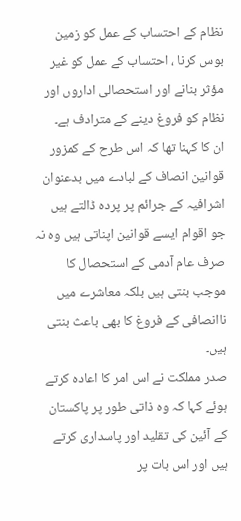نظام کے احتساب کے عمل کو زمین بوس کرنا ، احتساب کے عمل کو غیر مؤثر بنانے اور استحصالی اداروں اور نظام کو فروغ دینے کے مترادف ہے۔
ان کا کہنا تھا کہ اس طرح کے کمزور قوانین انصاف کے لبادے میں بدعنوان اشرافیہ کے جرائم پر پردہ ڈالتے ہیں جو اقوام ایسے قوانین اپناتی ہیں وہ نہ صرف عام آدمی کے استحصال کا موجب بنتی ہیں بلکہ معاشرے میں ناانصافی کے فروغ کا بھی باعث بنتی ہیں۔
صدر مملکت نے اس امر کا اعادہ کرتے ہوئے کہا کہ وہ ذاتی طور پر پاکستان کے آئین کی تقلید اور پاسداری کرتے ہیں اور اس بات پر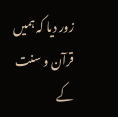زور دیا کہ ہمیں قرآن و سنت کے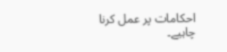احکامات پر عمل کرنا چاہیے۔